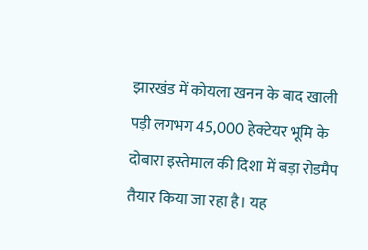झारखंड में कोयला खनन के बाद खाली पड़ी लगभग 45,000 हेक्टेयर भूमि के दोबारा इस्तेमाल की दिशा में बड़ा रोडमैप तैयार किया जा रहा है। यह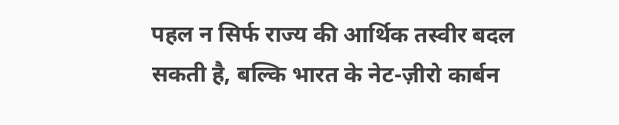पहल न सिर्फ राज्य की आर्थिक तस्वीर बदल सकती है, बल्कि भारत के नेट-ज़ीरो कार्बन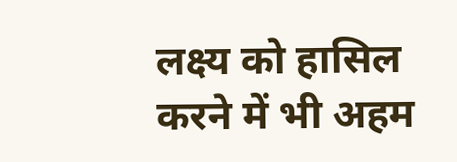लक्ष्य को हासिल करने में भी अहम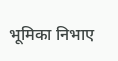भूमिका निभाए